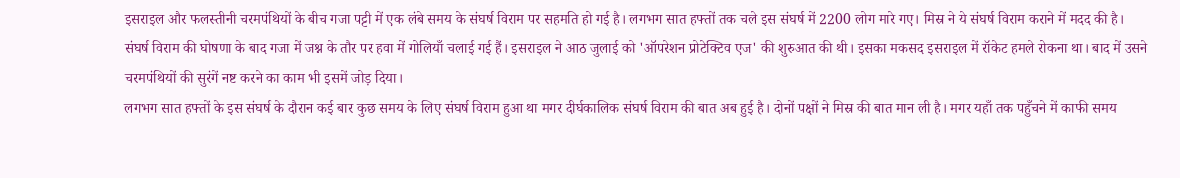इसराइल और फलस्तीनी चरमपंथियों के बीच गजा पट्टी में एक लंबे समय के संघर्ष विराम पर सहमति हो गई है। लगभग सात हफ्तों तक चले इस संघर्ष में 2200 लोग मारे गए। मिस्र ने ये संघर्ष विराम कराने में मदद की है।
संघर्ष विराम की घोषणा के बाद गजा में जश्न के तौर पर हवा में गोलियाँ चलाई गई हैं। इसराइल ने आठ जुलाई को 'ऑपरेशन प्रोटेक्टिव एज' की शुरुआत की थी। इसका मकसद इसराइल में रॉकेट हमले रोकना था। बाद में उसने चरमपंथियों की सुरंगें नष्ट करने का काम भी इसमें जोड़ दिया।
लगभग सात हफ्तों के इस संघर्ष के दौरान कई बार कुछ समय के लिए संघर्ष विराम हुआ था मगर दीर्घकालिक संघर्ष विराम की बात अब हुई है। दोनों पक्षों ने मिस्र की बात मान ली है। मगर यहाँ तक पहुँचने में काफी समय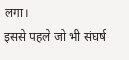लगा।
इससे पहले जो भी संघर्ष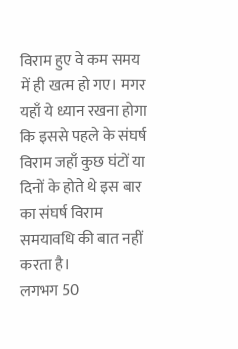विराम हुए वे कम समय में ही खत्म हो गए। मगर यहाँ ये ध्यान रखना होगा कि इससे पहले के संघर्ष विराम जहाँ कुछ घंटों या दिनों के होते थे इस बार का संघर्ष विराम समयावधि की बात नहीं करता है।
लगभग 50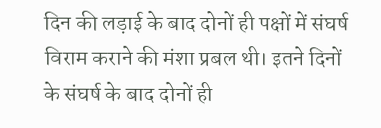दिन की लड़ाई के बाद दोनों ही पक्षों में संघर्ष विराम कराने की मंशा प्रबल थी। इतने दिनों के संघर्ष के बाद दोनों ही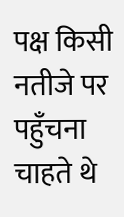पक्ष किसी नतीजे पर पहुँचना चाहते थे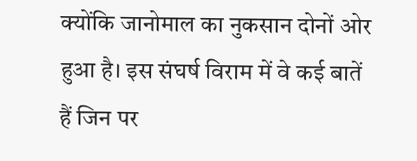क्योंकि जानोमाल का नुकसान दोनों ओर हुआ है। इस संघर्ष विराम में वे कई बातें हैं जिन पर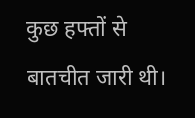कुछ हफ्तों से बातचीत जारी थी।